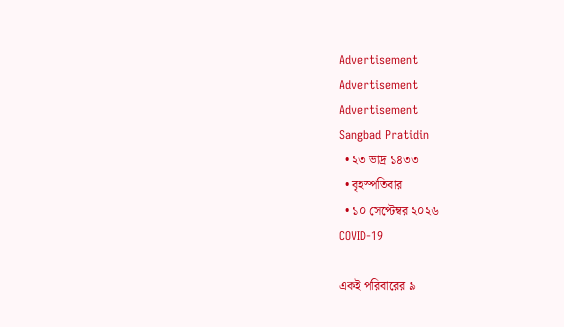Advertisement
Advertisement
Advertisement
Sangbad Pratidin
  • ২৩ ভাদ্র ১৪৩৩
  • বৃহস্পতিবার
  • ১০ সেপ্টেম্বর ২০২৬
COVID-19

একই পরিবারের ৯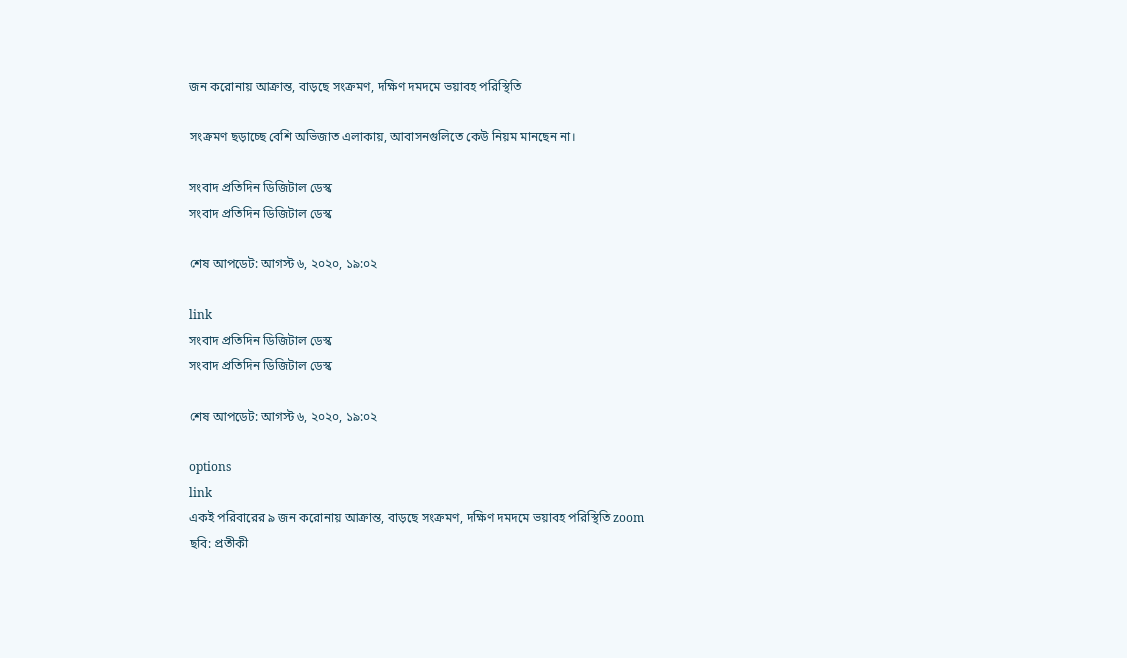জন করোনায় আক্রান্ত, বাড়ছে সংক্রমণ, দক্ষিণ দমদমে ভয়াবহ পরিস্থিতি

সংক্রমণ ছড়াচ্ছে বেশি অভিজাত এলাকায়, আবাসনগুলিতে কেউ নিয়ম মানছেন না।

সংবাদ প্রতিদিন ডিজিটাল ডেস্ক
সংবাদ প্রতিদিন ডিজিটাল ডেস্ক

শেষ আপডেট: আগস্ট ৬, ২০২০, ১৯:০২

link
সংবাদ প্রতিদিন ডিজিটাল ডেস্ক
সংবাদ প্রতিদিন ডিজিটাল ডেস্ক

শেষ আপডেট: আগস্ট ৬, ২০২০, ১৯:০২

options
link
একই পরিবারের ৯ জন করোনায় আক্রান্ত, বাড়ছে সংক্রমণ, দক্ষিণ দমদমে ভয়াবহ পরিস্থিতি zoom
ছবি: প্রতীকী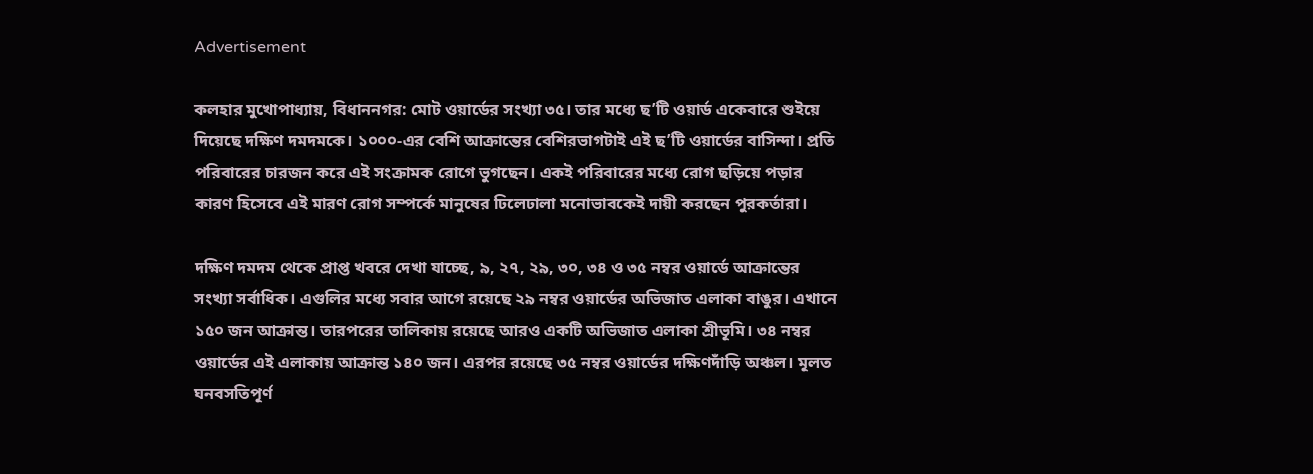Advertisement

কলহার মুখোপাধ্যায়, বিধাননগর: মোট ওয়ার্ডের সংখ্যা ৩৫। তার মধ্যে ছ’টি ওয়ার্ড একেবারে শুইয়ে দিয়েছে দক্ষিণ দমদমকে। ১০০০-এর বেশি আক্রান্তের বেশিরভাগটাই এই ছ’টি ওয়ার্ডের বাসিন্দা। প্রতি পরিবারের চারজন করে এই সংক্রামক রোগে ভুগছেন। একই পরিবারের মধ্যে রোগ ছড়িয়ে পড়ার কারণ হিসেবে এই মারণ রোগ সম্পর্কে মানুষের ঢিলেঢালা মনোভাবকেই দায়ী করছেন পুরকর্তারা।

দক্ষিণ দমদম থেকে প্রাপ্ত খবরে দেখা যাচ্ছে, ৯, ২৭, ২৯, ৩০, ৩৪ ও ৩৫ নম্বর ওয়ার্ডে আক্রান্তের সংখ্যা সর্বাধিক। এগুলির মধ্যে সবার আগে রয়েছে ২৯ নম্বর ওয়ার্ডের অভিজাত এলাকা বাঙুর। এখানে ১৫০ জন আক্রান্ত। তারপরের তালিকায় রয়েছে আরও একটি অভিজাত এলাকা শ্রীভূমি। ৩৪ নম্বর ওয়ার্ডের এই এলাকায় আক্রান্ত ১৪০ জন। এরপর রয়েছে ৩৫ নম্বর ওয়ার্ডের দক্ষিণদাঁড়ি অঞ্চল। মূলত ঘনবসতিপূর্ণ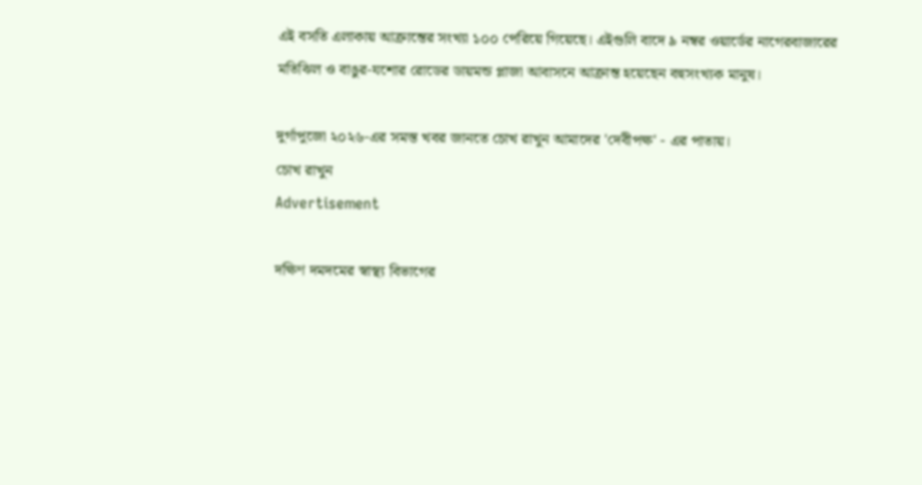এই বসতি এলাকায় আক্রান্তের সংখ্যা ১০০ পেরিয়ে গিয়েছে। এইগুলি বাদে ৯ নম্বর ওয়ার্ডের নাগেরবাজারের মতিঝিল ও বাঙুর-যশোর রোডের ডায়মন্ড প্লাজা আবাসনে আক্রান্ত হয়েছেন বহুসংখ্যক মানুষ।

দুর্গাপুজো ২০২৬-এর সমস্ত খবর জানতে চোখ রাখুন আমাদের 'দেবীপক্ষ' - এর পাতায়।
চোখ রাখুন
Advertisement

দক্ষিণ দমদমের স্বাস্থ্য বিভাগের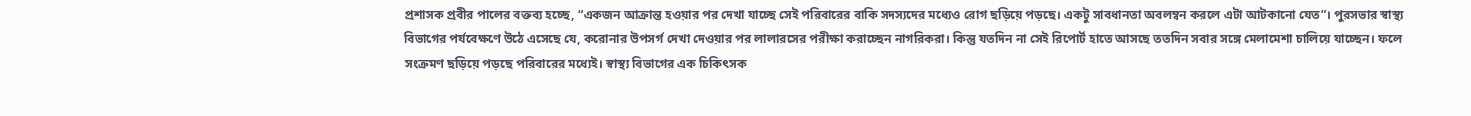প্রশাসক প্রবীর পালের বক্তব্য হচ্ছে, “একজন আক্রান্ত হওয়ার পর দেখা যাচ্ছে সেই পরিবারের বাকি সদস্যদের মধ্যেও রোগ ছড়িয়ে পড়ছে। একটু সাবধানতা অবলম্বন করলে এটা আটকানো যেত”। পুরসভার স্বাস্থ্য বিভাগের পর্যবেক্ষণে উঠে এসেছে যে, করোনার উপসর্গ দেখা দেওয়ার পর লালারসের পরীক্ষা করাচ্ছেন নাগরিকরা। কিন্তু যতদিন না সেই রিপোর্ট হাতে আসছে ততদিন সবার সঙ্গে মেলামেশা চালিয়ে যাচ্ছেন। ফলে সংক্রমণ ছড়িয়ে পড়ছে পরিবারের মধ্যেই। স্বাস্থ্য বিভাগের এক চিকিৎসক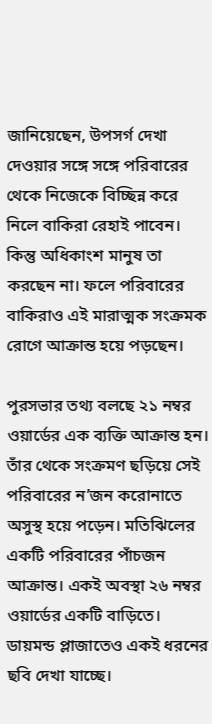জানিয়েছেন, উপসর্গ দেখা দেওয়ার সঙ্গে সঙ্গে পরিবারের থেকে নিজেকে বিচ্ছিন্ন করে নিলে বাকিরা রেহাই পাবেন। কিন্তু অধিকাংশ মানুষ তা করছেন না। ফলে পরিবারের বাকিরাও এই মারাত্মক সংক্রমক রোগে আক্রান্ত হয়ে পড়ছেন।

পুরসভার তথ্য বলছে ২১ নম্বর ওয়ার্ডের এক ব্যক্তি আক্রান্ত হন। তাঁর থেকে সংক্রমণ ছড়িয়ে সেই পরিবারের ন’জন করোনাতে অসুস্থ হয়ে পড়েন। মতিঝিলের একটি পরিবারের পাঁচজন আক্রান্ত। একই অবস্থা ২৬ নম্বর ওয়ার্ডের একটি বাড়িতে। ডায়মন্ড প্লাজাতেও একই ধরনের ছবি দেখা যাচ্ছে।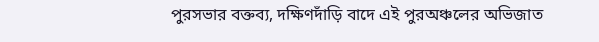পুরসভার বক্তব্য, দক্ষিণদাঁড়ি বাদে এই পুরঅঞ্চলের অভিজাত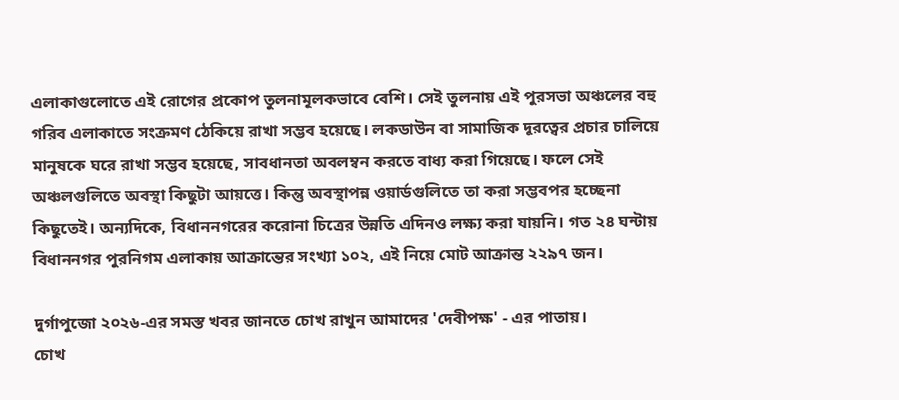এলাকাগুলোতে এই রোগের প্রকোপ তুলনামূলকভাবে বেশি। সেই তুলনায় এই পুরসভা অঞ্চলের বহু গরিব এলাকাতে সংক্রমণ ঠেকিয়ে রাখা সম্ভব হয়েছে। লকডাউন বা সামাজিক দূরত্বের প্রচার চালিয়ে মানুষকে ঘরে রাখা সম্ভব হয়েছে, সাবধানতা অবলম্বন করতে বাধ্য করা গিয়েছে। ফলে সেই অঞ্চলগুলিতে অবস্থা কিছুটা আয়ত্তে। কিন্তু অবস্থাপন্ন ওয়ার্ডগুলিতে তা করা সম্ভবপর হচ্ছেনা কিছুতেই। অন্যদিকে, বিধাননগরের করোনা চিত্রের উন্নতি এদিনও লক্ষ্য করা যায়নি। গত ২৪ ঘন্টায় বিধাননগর পুরনিগম এলাকায় আক্রান্তের সংখ্যা ১০২, এই নিয়ে মোট আক্রান্ত ২২৯৭ জন।

দুর্গাপুজো ২০২৬-এর সমস্ত খবর জানতে চোখ রাখুন আমাদের 'দেবীপক্ষ' - এর পাতায়।
চোখ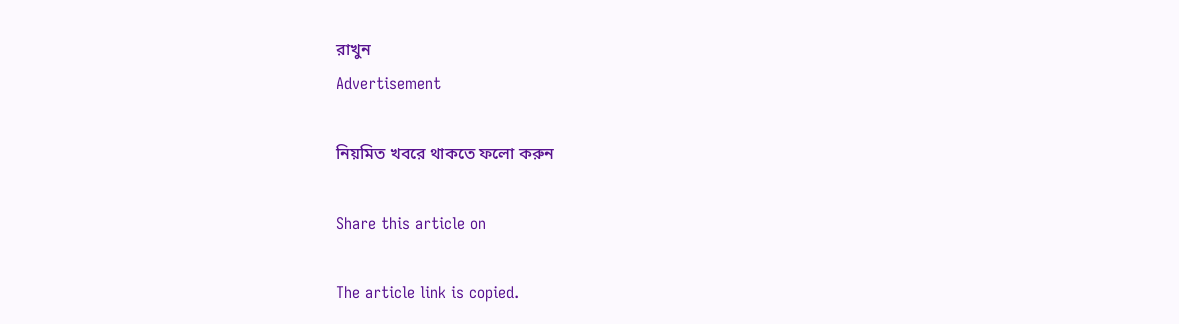রাখুন
Advertisement

নিয়মিত খবরে থাকতে ফলো করুন

Share this article on

The article link is copied.